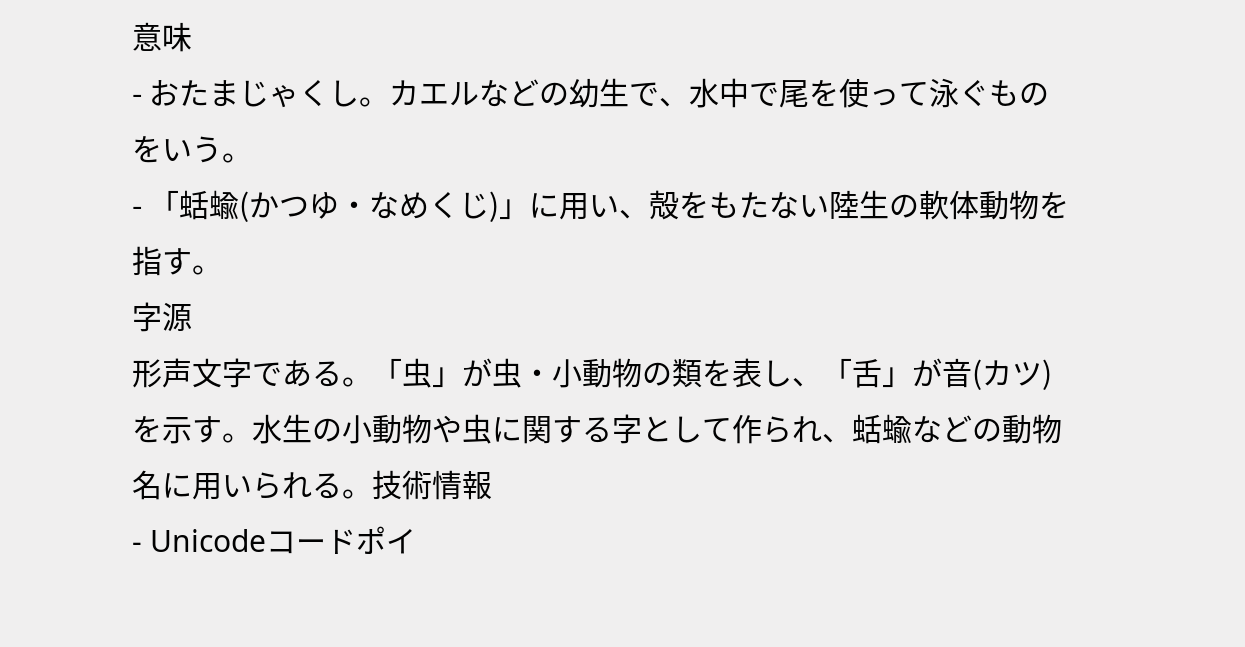意味
- おたまじゃくし。カエルなどの幼生で、水中で尾を使って泳ぐものをいう。
- 「蛞蝓(かつゆ・なめくじ)」に用い、殻をもたない陸生の軟体動物を指す。
字源
形声文字である。「虫」が虫・小動物の類を表し、「舌」が音(カツ)を示す。水生の小動物や虫に関する字として作られ、蛞蝓などの動物名に用いられる。技術情報
- Unicodeコードポイ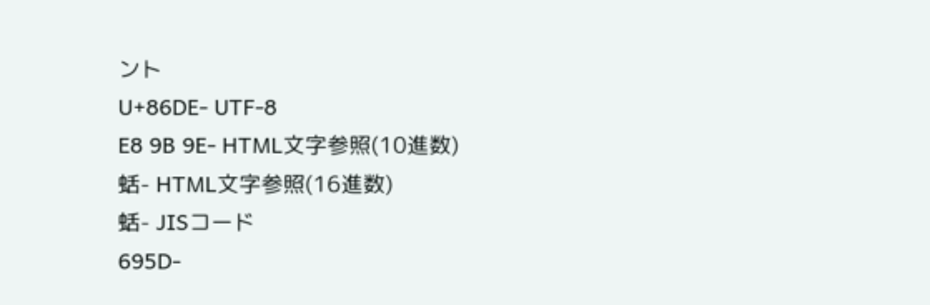ント
U+86DE- UTF-8
E8 9B 9E- HTML文字参照(10進数)
蛞- HTML文字参照(16進数)
蛞- JISコード
695D-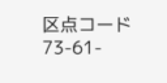区点コード
73-61-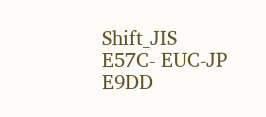Shift_JIS
E57C- EUC-JP
E9DD